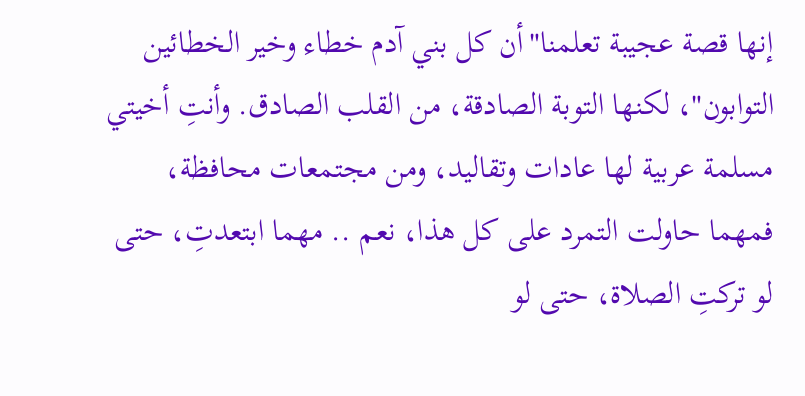إنها قصة عجيبة تعلمنا"أن كل بني آدم خطاء وخير الخطائين التوابون"، لكنها التوبة الصادقة، من القلب الصادق. وأنتِ أخيتي مسلمة عربية لها عادات وتقاليد، ومن مجتمعات محافظة، فمهما حاولت التمرد على كل هذا، نعم .. مهما ابتعدتِ، حتى لو تركتِ الصلاة، حتى لو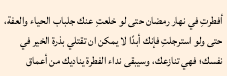أفطرتِ في نهار رمضان حتى لو خلعتِ عنك جلباب الحياء والعفة، حتى ولو استرجلتِ فإنك أبدًا لا يمكن ان تقتلي بذرة الخير في نفسك؛ فهي تنازعك، وسيبقى نداء الفطرة يناديك من أعماق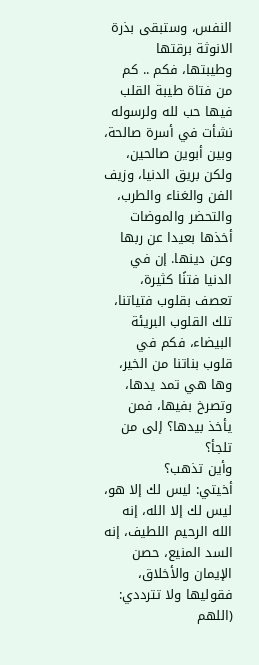النفس، وستبقى بذرة الانوثة برقتها وطيبتها، فكم .. كم من فتاة طيبة القلب فيها حب لله ولرسوله نشأت في أسرة صالحة، وبين أبوين صالحين، ولكن بريق الدنيا، وزيف الفن والغناء والطرب، والتحضر والموضات أخذها بعيدا عن ربها وعن دينها. إن في الدنيا فتنًا كثيرة، تعصف بقلوب فتياتنا، تلك القلوب البريئة البيضاء، فكم في قلوب بناتنا من الخير، وها هي تمد يدها، وتصرخ بفيها، فمن يأخذ بيدها؟ إلى من تلجأ؟
وأين تذهب؟
أخيتي: ليس لك إلا هو، ليس لك إلا الله، إنه الله الرحيم اللطيف، إنه السد المنيع، حصن الإيمان والأخلاق، فقوليها ولا تترددي: (اللهم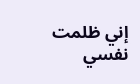إني ظلمت نفسي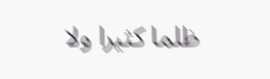ظلما كثيرا ولا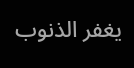يغفر الذنوب